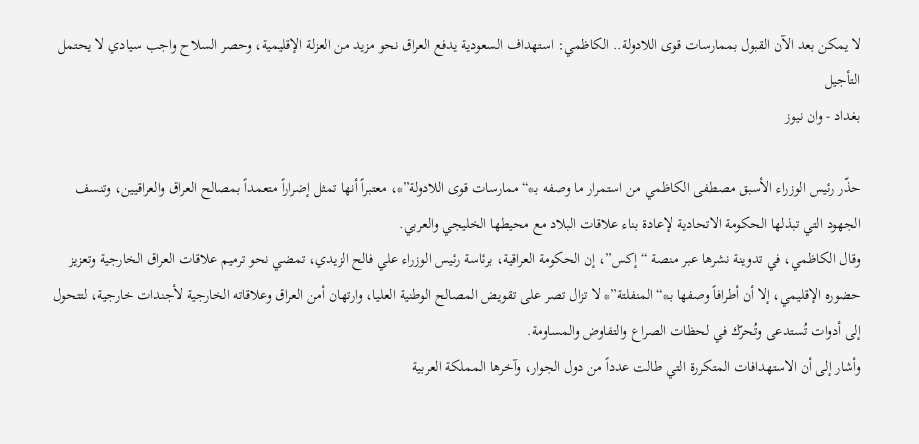لا يمكن بعد الآن القبول بممارسات قوى اللادولة.. الكاظمي: استهداف السعودية يدفع العراق نحو مزيد من العزلة الإقليمية، وحصر السلاح واجب سيادي لا يحتمل التأجيل
بغداد - وان نيوز

حذّر رئيس الوزراء الأسبق مصطفى الكاظمي من استمرار ما وصفه بـ*“ممارسات قوى اللادولة”*، معتبراً أنها تمثل إضراراً متعمداً بمصالح العراق والعراقيين، وتنسف الجهود التي تبذلها الحكومة الاتحادية لإعادة بناء علاقات البلاد مع محيطها الخليجي والعربي.
وقال الكاظمي، في تدوينة نشرها عبر منصة “إكس”، إن الحكومة العراقية، برئاسة رئيس الوزراء علي فالح الزيدي، تمضي نحو ترميم علاقات العراق الخارجية وتعزيز حضوره الإقليمي، إلا أن أطرافاً وصفها بـ*“المنفلتة”* لا تزال تصر على تقويض المصالح الوطنية العليا، وارتهان أمن العراق وعلاقاته الخارجية لأجندات خارجية، لتتحول إلى أدوات تُستدعى وتُحرّك في لحظات الصراع والتفاوض والمساومة.
وأشار إلى أن الاستهدافات المتكررة التي طالت عدداً من دول الجوار، وآخرها المملكة العربية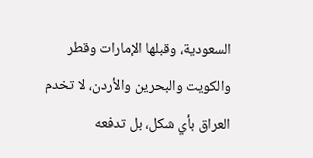السعودية، وقبلها الإمارات وقطر والكويت والبحرين والأردن، لا تخدم العراق بأي شكل، بل تدفعه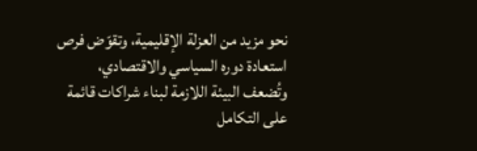نحو مزيد من العزلة الإقليمية، وتقوّض فرص استعادة دوره السياسي والاقتصادي، وتُضعف البيئة اللازمة لبناء شراكات قائمة على التكامل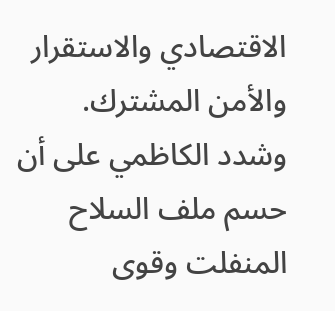الاقتصادي والاستقرار والأمن المشترك.
وشدد الكاظمي على أن حسم ملف السلاح المنفلت وقوى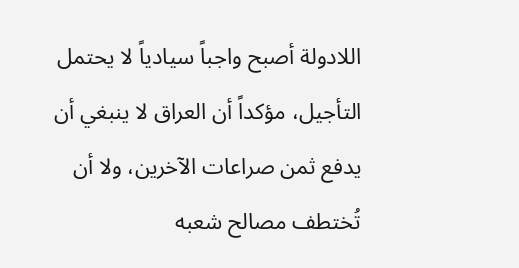اللادولة أصبح واجباً سيادياً لا يحتمل التأجيل، مؤكداً أن العراق لا ينبغي أن يدفع ثمن صراعات الآخرين، ولا أن تُختطف مصالح شعبه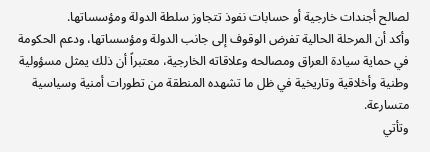لصالح أجندات خارجية أو حسابات نفوذ تتجاوز سلطة الدولة ومؤسساتها.
وأكد أن المرحلة الحالية تفرض الوقوف إلى جانب الدولة ومؤسساتها، ودعم الحكومة في حماية سيادة العراق ومصالحه وعلاقاته الخارجية، معتبراً أن ذلك يمثل مسؤولية وطنية وأخلاقية وتاريخية في ظل ما تشهده المنطقة من تطورات أمنية وسياسية متسارعة.
وتأتي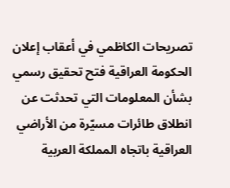تصريحات الكاظمي في أعقاب إعلان الحكومة العراقية فتح تحقيق رسمي بشأن المعلومات التي تحدثت عن انطلاق طائرات مسيّرة من الأراضي العراقية باتجاه المملكة العربية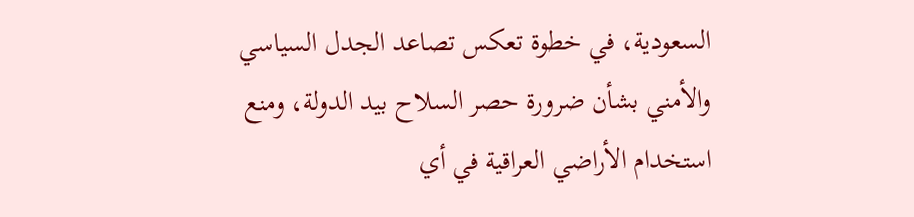السعودية، في خطوة تعكس تصاعد الجدل السياسي والأمني بشأن ضرورة حصر السلاح بيد الدولة، ومنع استخدام الأراضي العراقية في أي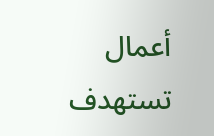أعمال تستهدف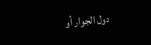دول الجوار أو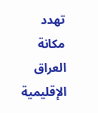تهدد مكانة العراق الإقليمية